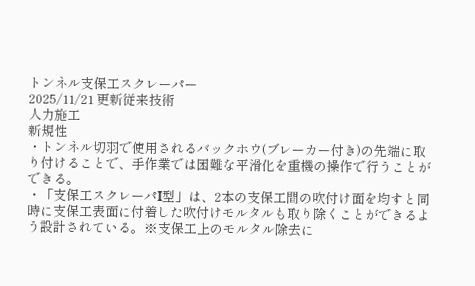トンネル支保工スクレーパー
2025/11/21 更新従来技術
人力施工
新規性
・トンネル切羽で使用されるバックホウ(ブレーカー付き)の先端に取り付けることで、手作業では困難な平滑化を重機の操作で行うことができる。
・「支保工スクレーパI型」は、2本の支保工間の吹付け面を均すと同時に支保工表面に付着した吹付けモルタルも取り除くことができるよう設計されている。※支保工上のモルタル除去に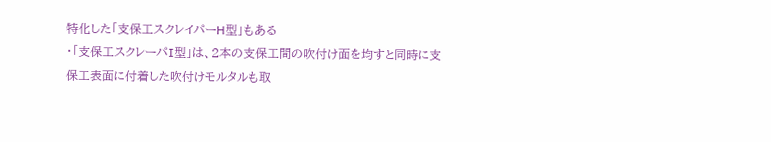特化した「支保工スクレイパーH型」もある
・「支保工スクレーパI型」は、2本の支保工間の吹付け面を均すと同時に支保工表面に付着した吹付けモルタルも取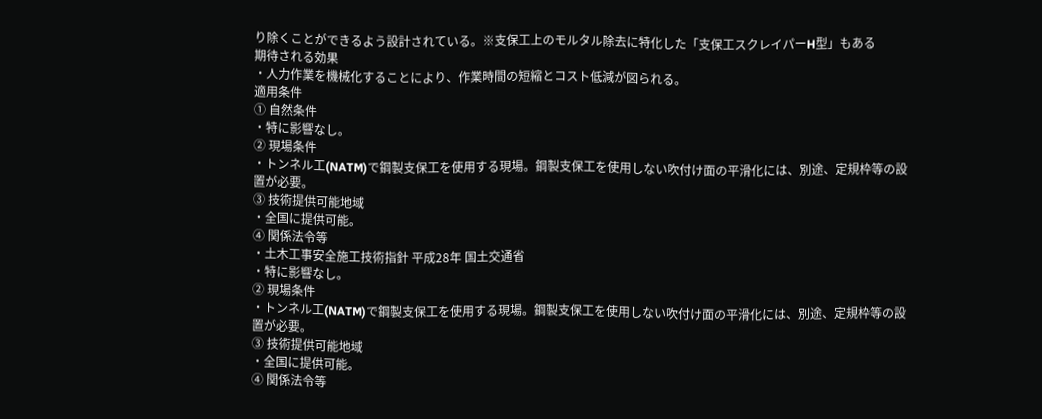り除くことができるよう設計されている。※支保工上のモルタル除去に特化した「支保工スクレイパーH型」もある
期待される効果
・人力作業を機械化することにより、作業時間の短縮とコスト低減が図られる。
適用条件
① 自然条件
・特に影響なし。
② 現場条件
・トンネル工(NATM)で鋼製支保工を使用する現場。鋼製支保工を使用しない吹付け面の平滑化には、別途、定規枠等の設置が必要。
③ 技術提供可能地域
・全国に提供可能。
④ 関係法令等
・土木工事安全施工技術指針 平成28年 国土交通省
・特に影響なし。
② 現場条件
・トンネル工(NATM)で鋼製支保工を使用する現場。鋼製支保工を使用しない吹付け面の平滑化には、別途、定規枠等の設置が必要。
③ 技術提供可能地域
・全国に提供可能。
④ 関係法令等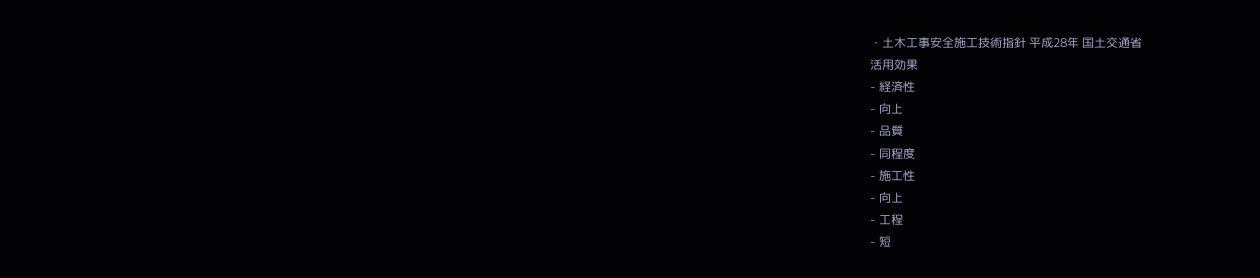・土木工事安全施工技術指針 平成28年 国土交通省
活用効果
- 経済性
- 向上
- 品質
- 同程度
- 施工性
- 向上
- 工程
- 短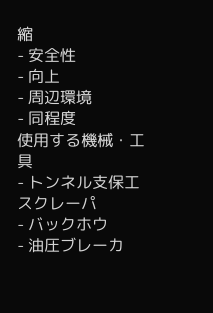縮
- 安全性
- 向上
- 周辺環境
- 同程度
使用する機械・工具
- トンネル支保工スクレーパ
- バックホウ
- 油圧ブレーカ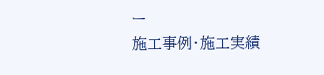ー
施工事例・施工実績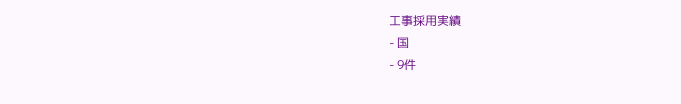工事採用実績
- 国
- 9件